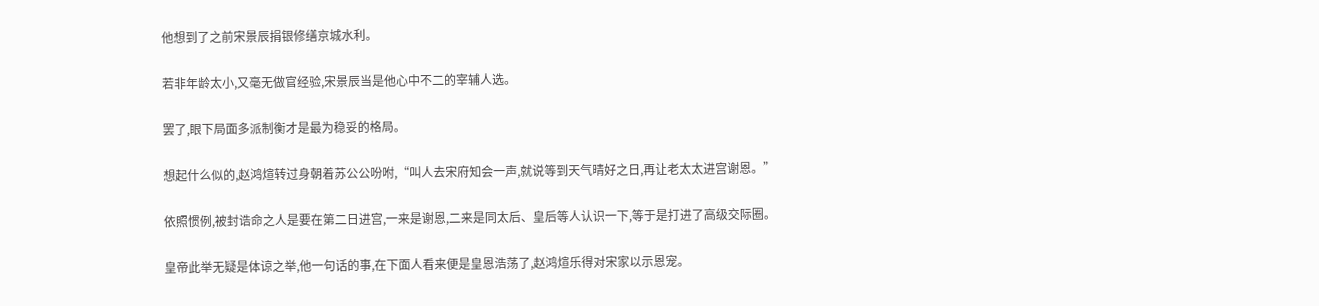他想到了之前宋景辰捐银修缮京城水利。

若非年龄太小,又毫无做官经验,宋景辰当是他心中不二的宰辅人选。

罢了,眼下局面多派制衡才是最为稳妥的格局。

想起什么似的,赵鸿煊转过身朝着苏公公吩咐,“叫人去宋府知会一声,就说等到天气晴好之日,再让老太太进宫谢恩。”

依照惯例,被封诰命之人是要在第二日进宫,一来是谢恩,二来是同太后、皇后等人认识一下,等于是打进了高级交际圈。

皇帝此举无疑是体谅之举,他一句话的事,在下面人看来便是皇恩浩荡了,赵鸿煊乐得对宋家以示恩宠。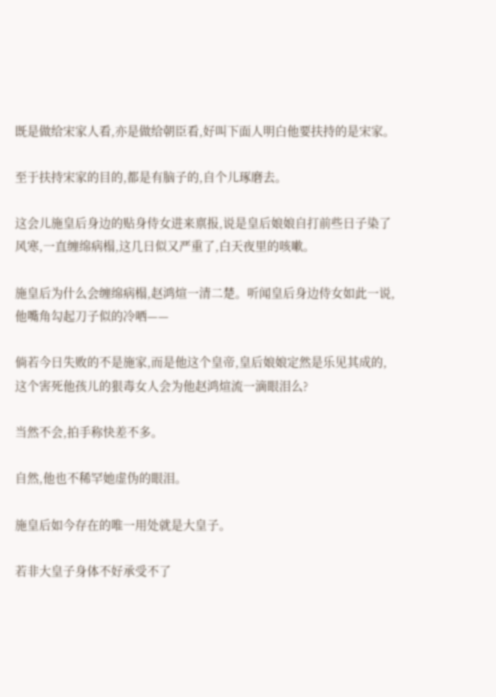既是做给宋家人看,亦是做给朝臣看,好叫下面人明白他要扶持的是宋家。

至于扶持宋家的目的,都是有脑子的,自个儿琢磨去。

这会儿施皇后身边的贴身侍女进来禀报,说是皇后娘娘自打前些日子染了风寒,一直缠绵病榻,这几日似又严重了,白天夜里的咳嗽。

施皇后为什么会缠绵病榻,赵鸿煊一清二楚。听闻皇后身边侍女如此一说,他嘴角勾起刀子似的冷哂——

倘若今日失败的不是施家,而是他这个皇帝,皇后娘娘定然是乐见其成的,这个害死他孩儿的狠毒女人会为他赵鸿煊流一滴眼泪么?

当然不会,拍手称快差不多。

自然,他也不稀罕她虚伪的眼泪。

施皇后如今存在的唯一用处就是大皇子。

若非大皇子身体不好承受不了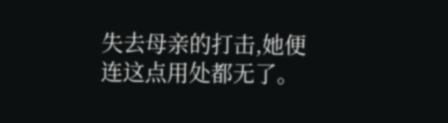失去母亲的打击,她便连这点用处都无了。